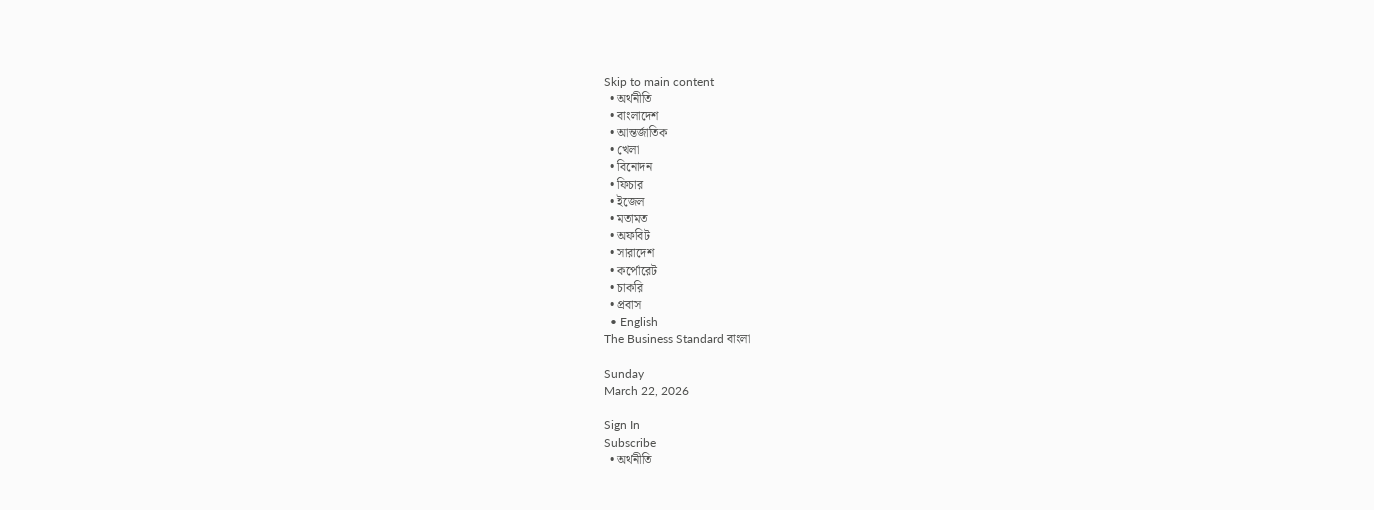Skip to main content
  • অর্থনীতি
  • বাংলাদেশ
  • আন্তর্জাতিক
  • খেলা
  • বিনোদন
  • ফিচার
  • ইজেল
  • মতামত
  • অফবিট
  • সারাদেশ
  • কর্পোরেট
  • চাকরি
  • প্রবাস
  • English
The Business Standard বাংলা

Sunday
March 22, 2026

Sign In
Subscribe
  • অর্থনীতি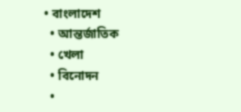• বাংলাদেশ
  • আন্তর্জাতিক
  • খেলা
  • বিনোদন
  •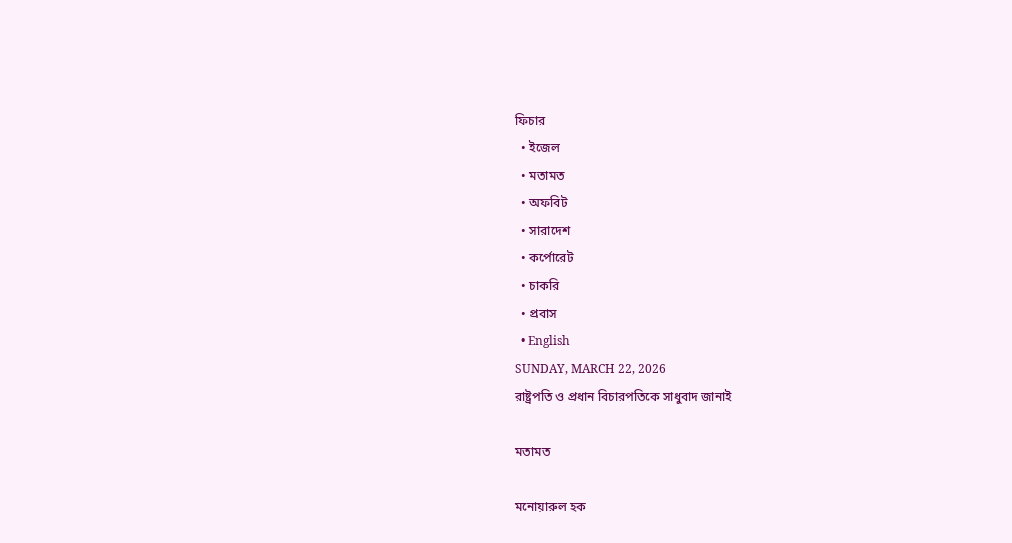ফিচার
  • ইজেল
  • মতামত
  • অফবিট
  • সারাদেশ
  • কর্পোরেট
  • চাকরি
  • প্রবাস
  • English
SUNDAY, MARCH 22, 2026
রাষ্ট্রপতি ও প্রধান বিচারপতিকে সাধুবাদ জানাই

মতামত

মনোয়ারুল হক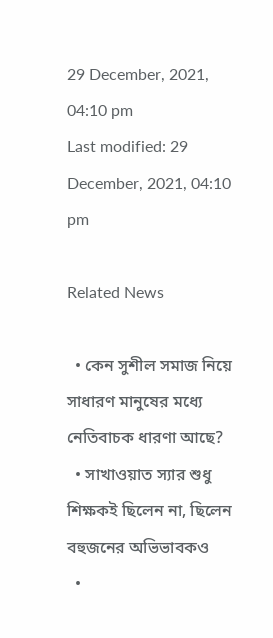29 December, 2021, 04:10 pm
Last modified: 29 December, 2021, 04:10 pm

Related News

  • কেন সুশীল সমাজ নিয়ে সাধারণ মানুষের মধ্যে নেতিবাচক ধারণা আছে?
  • সাখাওয়াত স্যার শুধু শিক্ষকই ছিলেন না, ছিলেন বহুজনের অভিভাবকও
  •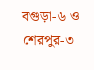বগুড়া-৬ ও শেরপুর-৩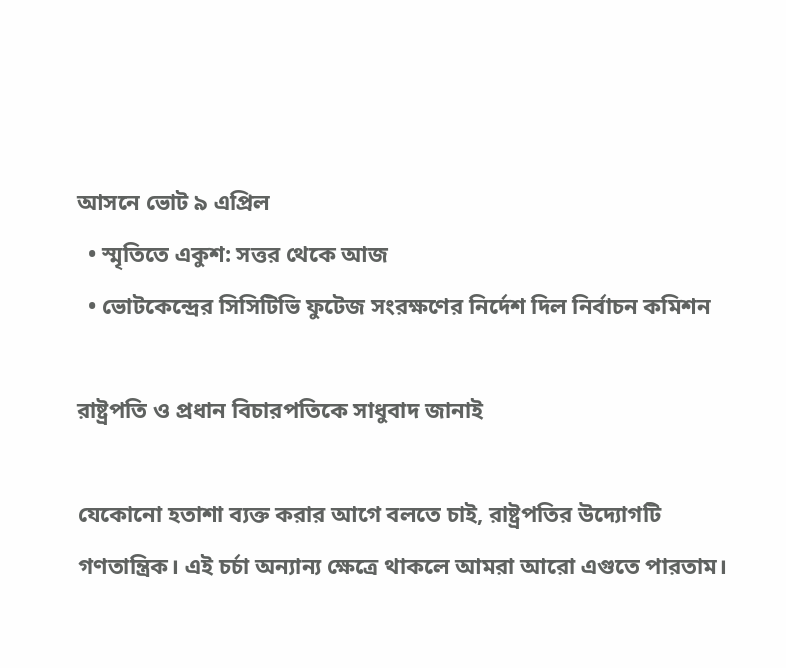আসনে ভোট ৯ এপ্রিল
  • স্মৃতিতে একুশ: সত্তর থেকে আজ
  • ভোটকেন্দ্রের সিসিটিভি ফুটেজ সংরক্ষণের নির্দেশ দিল নির্বাচন কমিশন

রাষ্ট্রপতি ও প্রধান বিচারপতিকে সাধুবাদ জানাই

যেকোনো হতাশা ব্যক্ত করার আগে বলতে চাই, রাষ্ট্রপতির উদ্যোগটি গণতান্ত্রিক। এই চর্চা অন্যান্য ক্ষেত্রে থাকলে আমরা আরো এগুতে পারতাম।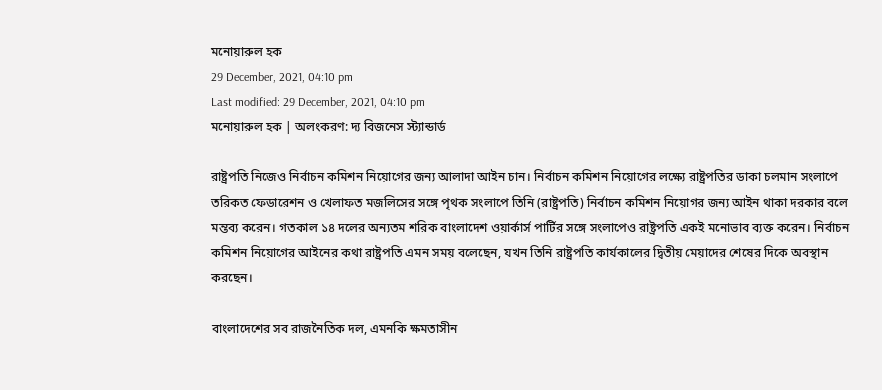মনোয়ারুল হক
29 December, 2021, 04:10 pm
Last modified: 29 December, 2021, 04:10 pm
মনোয়ারুল হক | অলংকরণ: দ্য বিজনেস স্ট্যান্ডার্ড

রাষ্ট্রপতি নিজেও নির্বাচন কমিশন নিয়োগের জন্য আলাদা আইন চান। নির্বাচন কমিশন নিয়োগের লক্ষ্যে রাষ্ট্রপতির ডাকা চলমান সংলাপে তরিকত ফেডারেশন ও খেলাফত মজলিসের সঙ্গে পৃথক সংলাপে তিনি (রাষ্ট্রপতি) নির্বাচন কমিশন নিয়োগর জন্য আইন থাকা দরকার বলে মন্তব্য করেন। গতকাল ১৪ দলের অন্যতম শরিক বাংলাদেশ ওয়ার্কার্স পার্টির সঙ্গে সংলাপেও রাষ্ট্রপতি একই মনোভাব ব্যক্ত করেন। নির্বাচন কমিশন নিয়োগের আইনের কথা রাষ্ট্রপতি এমন সময় বলেছেন, যখন তিনি রাষ্ট্রপতি কার্যকালের দ্বিতীয় মেয়াদের শেষের দিকে অবস্থান করছেন।

বাংলাদেশের সব রাজনৈতিক দল, এমনকি ক্ষমতাসীন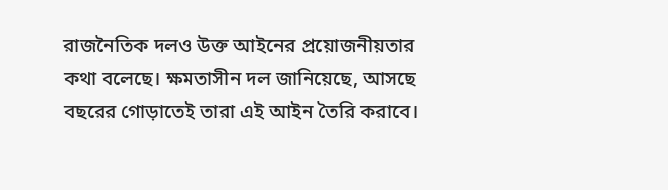রাজনৈতিক দলও উক্ত আইনের প্রয়োজনীয়তার কথা বলেছে। ক্ষমতাসীন দল জানিয়েছে, আসছে বছরের গোড়াতেই তারা এই আইন তৈরি করাবে।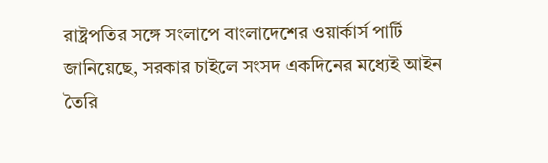রাষ্ট্রপতির সঙ্গে সংলাপে বাংলাদেশের ওয়ার্কার্স পার্টি জানিয়েছে, সরকার চাইলে সংসদ একদিনের মধ্যেই আইন তৈরি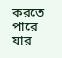করতে পারে যার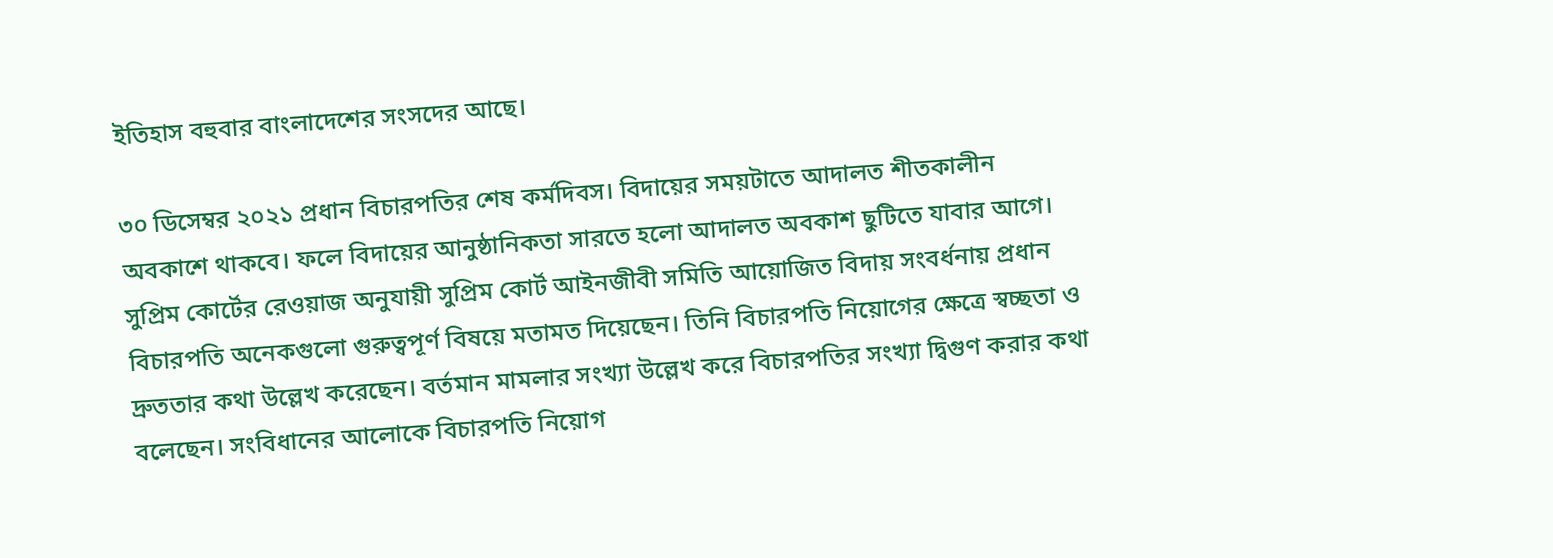ইতিহাস বহুবার বাংলাদেশের সংসদের আছে।

৩০ ডিসেম্বর ২০২১ প্রধান বিচারপতির শেষ কর্মদিবস। বিদায়ের সময়টাতে আদালত শীতকালীন অবকাশে থাকবে। ফলে বিদায়ের আনুষ্ঠানিকতা সারতে হলো আদালত অবকাশ ছুটিতে যাবার আগে। সুপ্রিম কোর্টের রেওয়াজ অনুযায়ী সুপ্রিম কোর্ট আইনজীবী সমিতি আয়োজিত বিদায় সংবর্ধনায় প্রধান বিচারপতি অনেকগুলো গুরুত্বপূর্ণ বিষয়ে মতামত দিয়েছেন। তিনি বিচারপতি নিয়োগের ক্ষেত্রে স্বচ্ছতা ও দ্রুততার কথা উল্লেখ করেছেন। বর্তমান মামলার সংখ্যা উল্লেখ করে বিচারপতির সংখ্যা দ্বিগুণ করার কথা বলেছেন। সংবিধানের আলোকে বিচারপতি নিয়োগ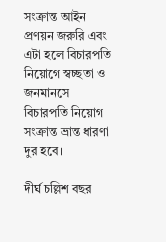সংক্রান্ত আইন প্রণয়ন জরুরি এবং এটা হলে বিচারপতি নিয়োগে স্বচ্ছতা ও জনমানসে বিচারপতি নিয়োগ সংক্রান্ত ভ্রান্ত ধারণা দুর হবে।

দীর্ঘ চল্লিশ বছর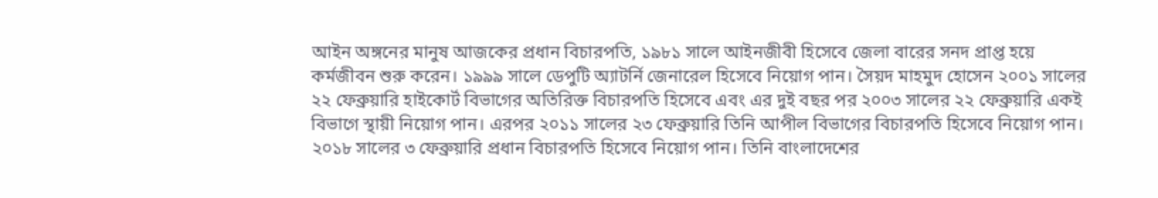আইন অঙ্গনের মানুষ আজকের প্রধান বিচারপতি, ১৯৮১ সালে আইনজীবী হিসেবে জেলা বারের সনদ প্রাপ্ত হয়ে কর্মজীবন শুরু করেন। ১৯৯৯ সালে ডেপুটি অ্যাটর্নি জেনারেল হিসেবে নিয়োগ পান। সৈয়দ মাহমুদ হোসেন ২০০১ সালের ২২ ফেব্রুয়ারি হাইকোর্ট বিভাগের অতিরিক্ত বিচারপতি হিসেবে এবং এর দুই বছর পর ২০০৩ সালের ২২ ফেব্রুয়ারি একই বিভাগে স্থায়ী নিয়োগ পান। এরপর ২০১১ সালের ২৩ ফেব্রুয়ারি তিনি আপীল বিভাগের বিচারপতি হিসেবে নিয়োগ পান। ২০১৮ সালের ৩ ফেব্রুয়ারি প্রধান বিচারপতি হিসেবে নিয়োগ পান। তিনি বাংলাদেশের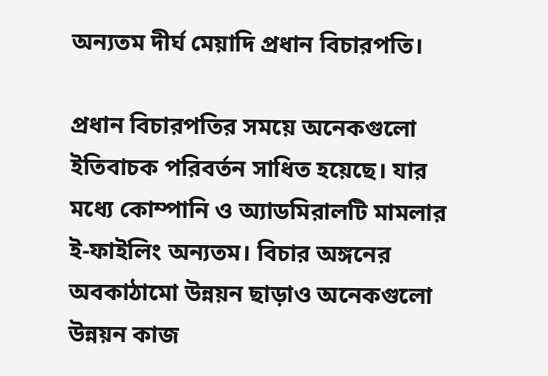অন্যতম দীর্ঘ মেয়াদি প্রধান বিচারপতি।

প্রধান বিচারপতির সময়ে অনেকগুলো ইতিবাচক পরিবর্তন সাধিত হয়েছে। যার মধ্যে কোম্পানি ও অ্যাডমিরালটি মামলার ই-ফাইলিং অন্যতম। বিচার অঙ্গনের অবকাঠামো উন্নয়ন ছাড়াও অনেকগুলো উন্নয়ন কাজ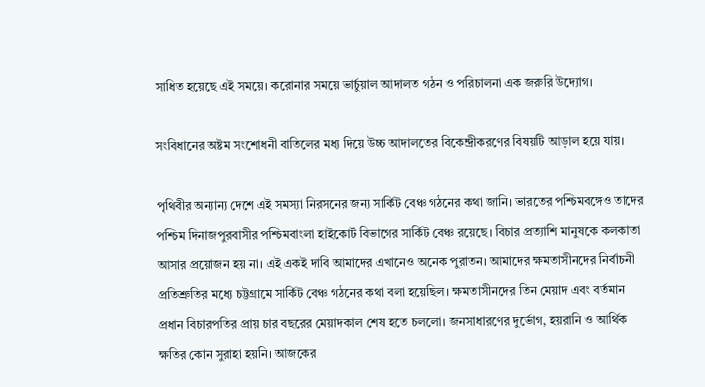সাধিত হয়েছে এই সময়ে। করোনার সময়ে ভার্চুয়াল আদালত গঠন ও পরিচালনা এক জরুরি উদ্যোগ।

সংবিধানের অষ্টম সংশোধনী বাতিলের মধ্য দিয়ে উচ্চ আদালতের বিকেন্দ্রীকরণের বিষয়টি আড়াল হয়ে যায়।

পৃথিবীর অন্যান্য দেশে এই সমস্যা নিরসনের জন্য সার্কিট বেঞ্চ গঠনের কথা জানি। ভারতের পশ্চিমবঙ্গেও তাদের পশ্চিম দিনাজপুরবাসীর পশ্চিমবাংলা হাইকোর্ট বিভাগের সার্কিট বেঞ্চ রয়েছে। বিচার প্রত্যাশি মানুষকে কলকাতা আসার প্রয়োজন হয় না। এই একই দাবি আমাদের এখানেও অনেক পুরাতন। আমাদের ক্ষমতাসীনদের নির্বাচনী প্রতিশ্রুতির মধ্যে চট্টগ্রামে সার্কিট বেঞ্চ গঠনের কথা বলা হয়েছিল। ক্ষমতাসীনদের তিন মেয়াদ এবং বর্তমান প্রধান বিচারপতির প্রায় চার বছরের মেয়াদকাল শেষ হতে চললো। জনসাধারণের দুর্ভোগ, হয়রানি ও আর্থিক ক্ষতির কোন সুরাহা হয়নি। আজকের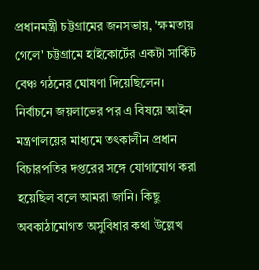প্রধানমন্ত্রী চট্টগ্রামের জনসভায়, 'ক্ষমতায় গেলে' চট্টগ্রামে হাইকোর্টের একটা সার্কিট বেঞ্চ গঠনের ঘোষণা দিয়েছিলেন। নির্বাচনে জয়লাভের পর এ বিষয়ে আইন মন্ত্রণালয়ের মাধ্যমে তৎকালীন প্রধান বিচারপতির দপ্তরের সঙ্গে যোগাযোগ করা হয়েছিল বলে আমরা জানি। কিছু অবকাঠামোগত অসুবিধার কথা উল্লেখ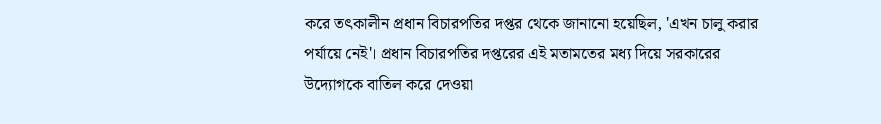করে তৎকালীন প্রধান বিচারপতির দপ্তর থেকে জানানো হয়েছিল, 'এখন চালু করার পর্যায়ে নেই'। প্রধান বিচারপতির দপ্তরের এই মতামতের মধ্য দিয়ে সরকারের উদ্যোগকে বাতিল করে দেওয়া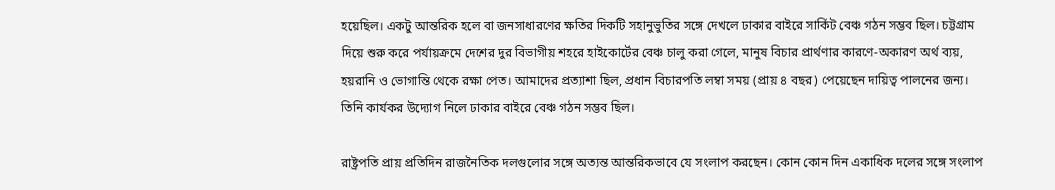হয়েছিল। একটু আন্তরিক হলে বা জনসাধারণের ক্ষতির দিকটি সহানুভুতির সঙ্গে দেখলে ঢাকার বাইরে সার্কিট বেঞ্চ গঠন সম্ভব ছিল। চট্টগ্রাম দিয়ে শুরু করে পর্যায়ক্রমে দেশের দুর বিভাগীয় শহরে হাইকোর্টের বেঞ্চ চালু করা গেলে, মানুষ বিচার প্রার্থণার কারণে-অকারণ অর্থ ব্যয়, হয়রানি ও ভোগান্তি থেকে রক্ষা পেত। আমাদের প্রত্যাশা ছিল, প্রধান বিচারপতি লম্বা সময় (প্রায় ৪ বছর) পেয়েছেন দায়িত্ব পালনের জন্য। তিনি কার্যকর উদ্যোগ নিলে ঢাকার বাইরে বেঞ্চ গঠন সম্ভব ছিল।

রাষ্ট্রপতি প্রায় প্রতিদিন রাজনৈতিক দলগুলোর সঙ্গে অত্যন্ত আন্তরিকভাবে যে সংলাপ করছেন। কোন কোন দিন একাধিক দলের সঙ্গে সংলাপ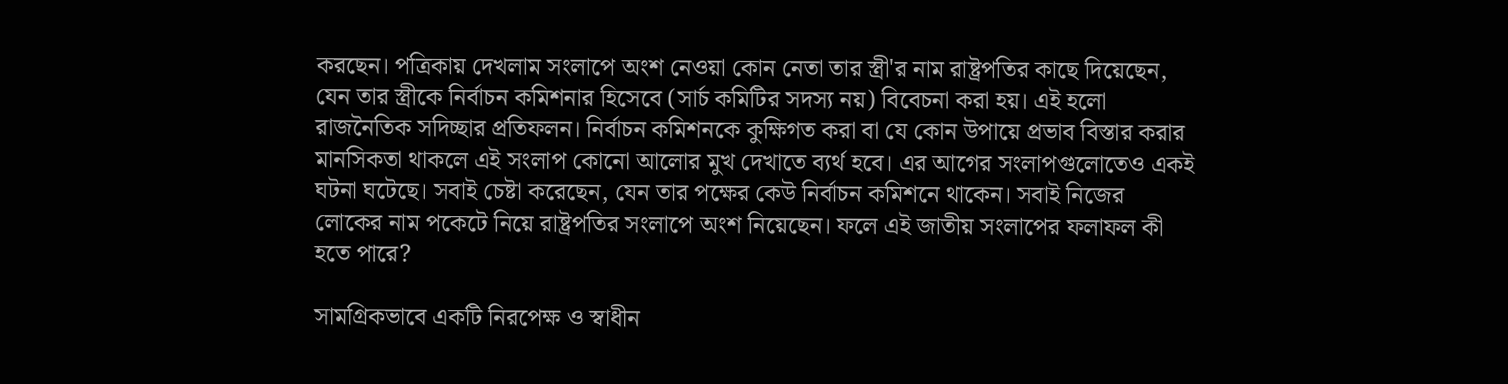করছেন। পত্রিকায় দেখলাম সংলাপে অংশ নেওয়া কোন নেতা তার স্ত্রী'র নাম রাষ্ট্রপতির কাছে দিয়েছেন, যেন তার স্ত্রীকে নির্বাচন কমিশনার হিসেবে (সার্চ কমিটির সদস্য নয়) বিবেচনা করা হয়। এই হলো রাজনৈতিক সদিচ্ছার প্রতিফলন। নির্বাচন কমিশনকে কুক্ষিগত করা বা যে কোন উপায়ে প্রভাব বিস্তার করার মানসিকতা থাকলে এই সংলাপ কোনো আলোর মুখ দেখাতে ব্যর্থ হবে। এর আগের সংলাপগুলোতেও একই ঘটনা ঘটেছে। সবাই চেষ্টা করেছেন, যেন তার পক্ষের কেউ নির্বাচন কমিশনে থাকেন। সবাই নিজের লোকের নাম পকেটে নিয়ে রাষ্ট্রপতির সংলাপে অংশ নিয়েছেন। ফলে এই জাতীয় সংলাপের ফলাফল কী হতে পারে?

সামগ্রিকভাবে একটি নিরপেক্ষ ও স্বাধীন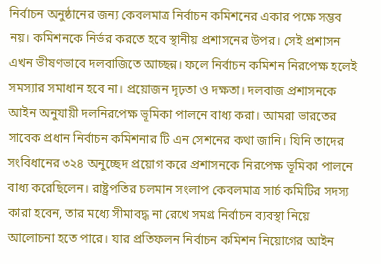নির্বাচন অনুষ্ঠানের জন্য কেবলমাত্র নির্বাচন কমিশনের একার পক্ষে সম্ভব নয়। কমিশনকে নির্ভর করতে হবে স্থানীয় প্রশাসনের উপর। সেই প্রশাসন এখন ভীষণভাবে দলবাজিতে আচ্ছন্ন। ফলে নির্বাচন কমিশন নিরপেক্ষ হলেই সমস্যার সমাধান হবে না। প্রয়োজন দৃঢ়তা ও দক্ষতা। দলবাজ প্রশাসনকে আইন অনুযায়ী দলনিরপেক্ষ ভূমিকা পালনে বাধ্য করা। আমরা ভারতের সাবেক প্রধান নির্বাচন কমিশনার টি এন সেশনের কথা জানি। যিনি তাদের সংবিধানের ৩২৪ অনুচ্ছেদ প্রয়োগ করে প্রশাসনকে নিরপেক্ষ ভূমিকা পালনে বাধ্য করেছিলেন। রাষ্ট্রপতির চলমান সংলাপ কেবলমাত্র সার্চ কমিটির সদস্য কারা হবেন, তার মধ্যে সীমাবদ্ধ না রেখে সমগ্র নির্বাচন ব্যবস্থা নিয়ে আলোচনা হতে পারে। যার প্রতিফলন নির্বাচন কমিশন নিয়োগের আইন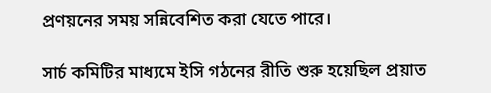প্রণয়নের সময় সন্নিবেশিত করা যেতে পারে।

সার্চ কমিটির মাধ্যমে ইসি গঠনের রীতি শুরু হয়েছিল প্রয়াত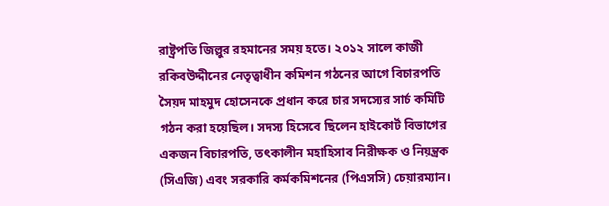রাষ্ট্রপতি জিল্লুর রহমানের সময় হতে। ২০১২ সালে কাজী রকিবউদ্দীনের নেতৃত্বাধীন কমিশন গঠনের আগে বিচারপতি সৈয়দ মাহমুদ হোসেনকে প্রধান করে চার সদস্যের সার্চ কমিটি গঠন করা হয়েছিল। সদস্য হিসেবে ছিলেন হাইকোর্ট বিভাগের একজন বিচারপতি, তৎকালীন মহাহিসাব নিরীক্ষক ও নিয়ন্ত্রক (সিএজি) এবং সরকারি কর্মকমিশনের (পিএসসি) চেয়ারম্যান।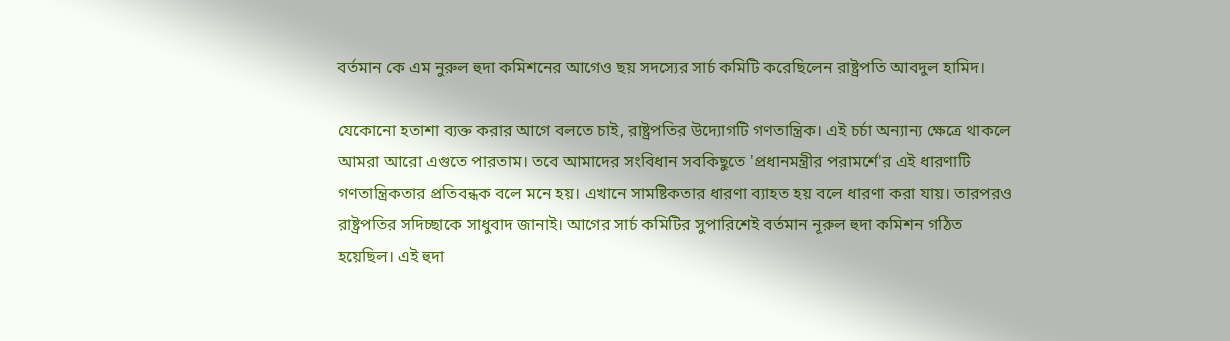বর্তমান কে এম নুরুল হুদা কমিশনের আগেও ছয় সদস্যের সার্চ কমিটি করেছিলেন রাষ্ট্রপতি আবদুল হামিদ।

যেকোনো হতাশা ব্যক্ত করার আগে বলতে চাই, রাষ্ট্রপতির উদ্যোগটি গণতান্ত্রিক। এই চর্চা অন্যান্য ক্ষেত্রে থাকলে আমরা আরো এগুতে পারতাম। তবে আমাদের সংবিধান সবকিছুতে 'প্রধানমন্ত্রীর পরামর্শে'র এই ধারণাটি গণতান্ত্রিকতার প্রতিবন্ধক বলে মনে হয়। এখানে সামষ্টিকতার ধারণা ব্যাহত হয় বলে ধারণা করা যায়। তারপরও রাষ্ট্রপতির সদিচ্ছাকে সাধুবাদ জানাই। আগের সার্চ কমিটির সুপারিশেই বর্তমান নূরুল হুদা কমিশন গঠিত হয়েছিল। এই হুদা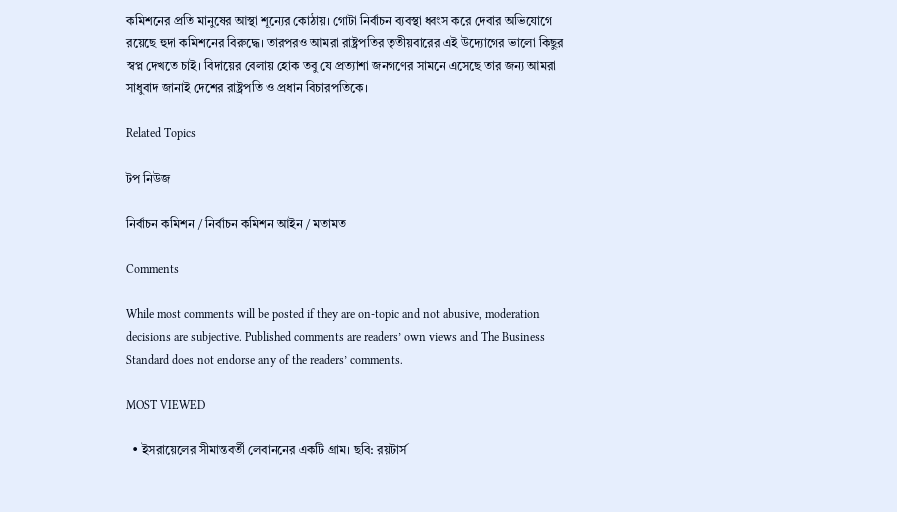কমিশনের প্রতি মানুষের আস্থা শূন্যের কোঠায়। গোটা নির্বাচন ব্যবস্থা ধ্বংস করে দেবার অভিযোগে রয়েছে হুদা কমিশনের বিরুদ্ধে। তারপরও আমরা রাষ্ট্রপতির তৃতীয়বারের এই উদ্যোগের ভালো কিছুর স্বপ্ন দেখতে চাই। বিদায়ের বেলায় হোক তবু যে প্রত্যাশা জনগণের সামনে এসেছে তার জন্য আমরা সাধুবাদ জানাই দেশের রাষ্ট্রপতি ও প্রধান বিচারপতিকে।

Related Topics

টপ নিউজ

নির্বাচন কমিশন / নির্বাচন কমিশন আইন / মতামত

Comments

While most comments will be posted if they are on-topic and not abusive, moderation decisions are subjective. Published comments are readers’ own views and The Business Standard does not endorse any of the readers’ comments.

MOST VIEWED

  • ইসরায়েলের সীমান্তবর্তী লেবাননের একটি গ্রাম। ছবি: রয়টার্স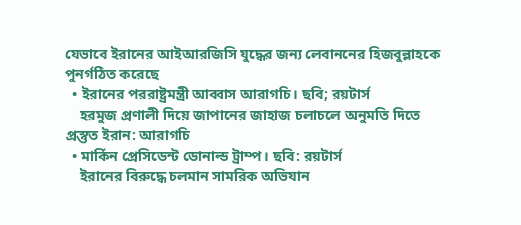যেভাবে ইরানের আইআরজিসি যুদ্ধের জন্য লেবাননের হিজবুল্লাহকে পুনর্গঠিত করেছে
  • ইরানের পররাষ্ট্রমন্ত্রী আব্বাস আরাগচি। ছবি; রয়টার্স
    হরমুজ প্রণালী দিয়ে জাপানের জাহাজ চলাচলে অনুমতি দিতে প্রস্তুত ইরান: আরাগচি
  • মার্কিন প্রেসিডেন্ট ডোনাল্ড ট্রাম্প। ছবি: রয়টার্স
    ইরানের বিরুদ্ধে চলমান সামরিক অভিযান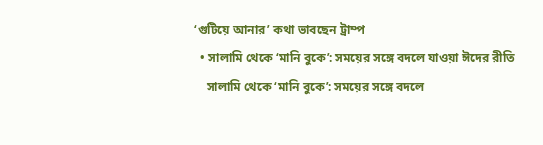‘গুটিয়ে আনার’ কথা ভাবছেন ট্রাম্প
  • সালামি থেকে ‘মানি বুকে’: সময়ের সঙ্গে বদলে যাওয়া ঈদের রীতি
    সালামি থেকে ‘মানি বুকে’: সময়ের সঙ্গে বদলে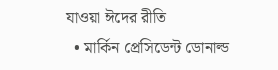যাওয়া ঈদের রীতি
  • মার্কিন প্রেসিডেন্ট ডোনাল্ড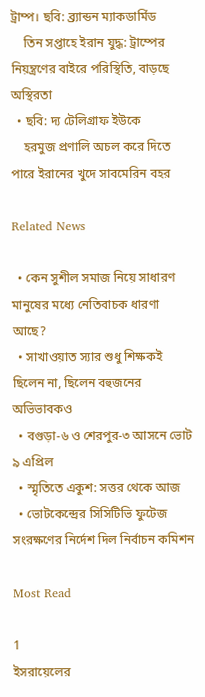ট্রাম্প। ছবি: ব্র্যান্ডন ম্যাকডার্মিড
    তিন সপ্তাহে ইরান যুদ্ধ: ট্রাম্পের নিয়ন্ত্রণের বাইরে পরিস্থিতি, বাড়ছে অস্থিরতা
  • ছবি: দ্য টেলিগ্রাফ ইউকে
    হরমুজ প্রণালি অচল করে দিতে পারে ইরানের খুদে সাবমেরিন বহর

Related News

  • কেন সুশীল সমাজ নিয়ে সাধারণ মানুষের মধ্যে নেতিবাচক ধারণা আছে?
  • সাখাওয়াত স্যার শুধু শিক্ষকই ছিলেন না, ছিলেন বহুজনের অভিভাবকও
  • বগুড়া-৬ ও শেরপুর-৩ আসনে ভোট ৯ এপ্রিল
  • স্মৃতিতে একুশ: সত্তর থেকে আজ
  • ভোটকেন্দ্রের সিসিটিভি ফুটেজ সংরক্ষণের নির্দেশ দিল নির্বাচন কমিশন

Most Read

1
ইসরায়েলের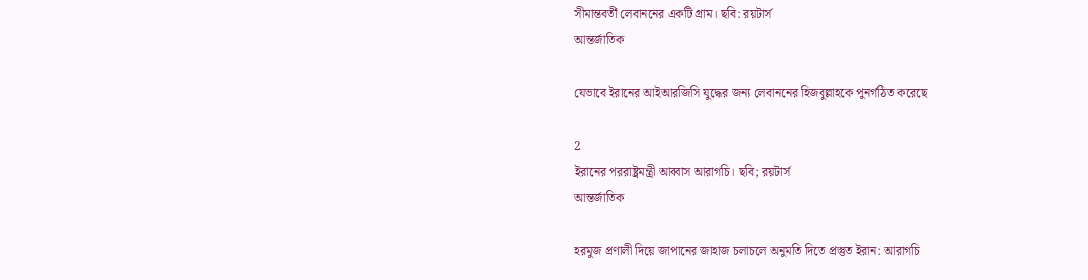সীমান্তবর্তী লেবাননের একটি গ্রাম। ছবি: রয়টার্স
আন্তর্জাতিক

যেভাবে ইরানের আইআরজিসি যুদ্ধের জন্য লেবাননের হিজবুল্লাহকে পুনর্গঠিত করেছে

2
ইরানের পররাষ্ট্রমন্ত্রী আব্বাস আরাগচি। ছবি; রয়টার্স
আন্তর্জাতিক

হরমুজ প্রণালী দিয়ে জাপানের জাহাজ চলাচলে অনুমতি দিতে প্রস্তুত ইরান: আরাগচি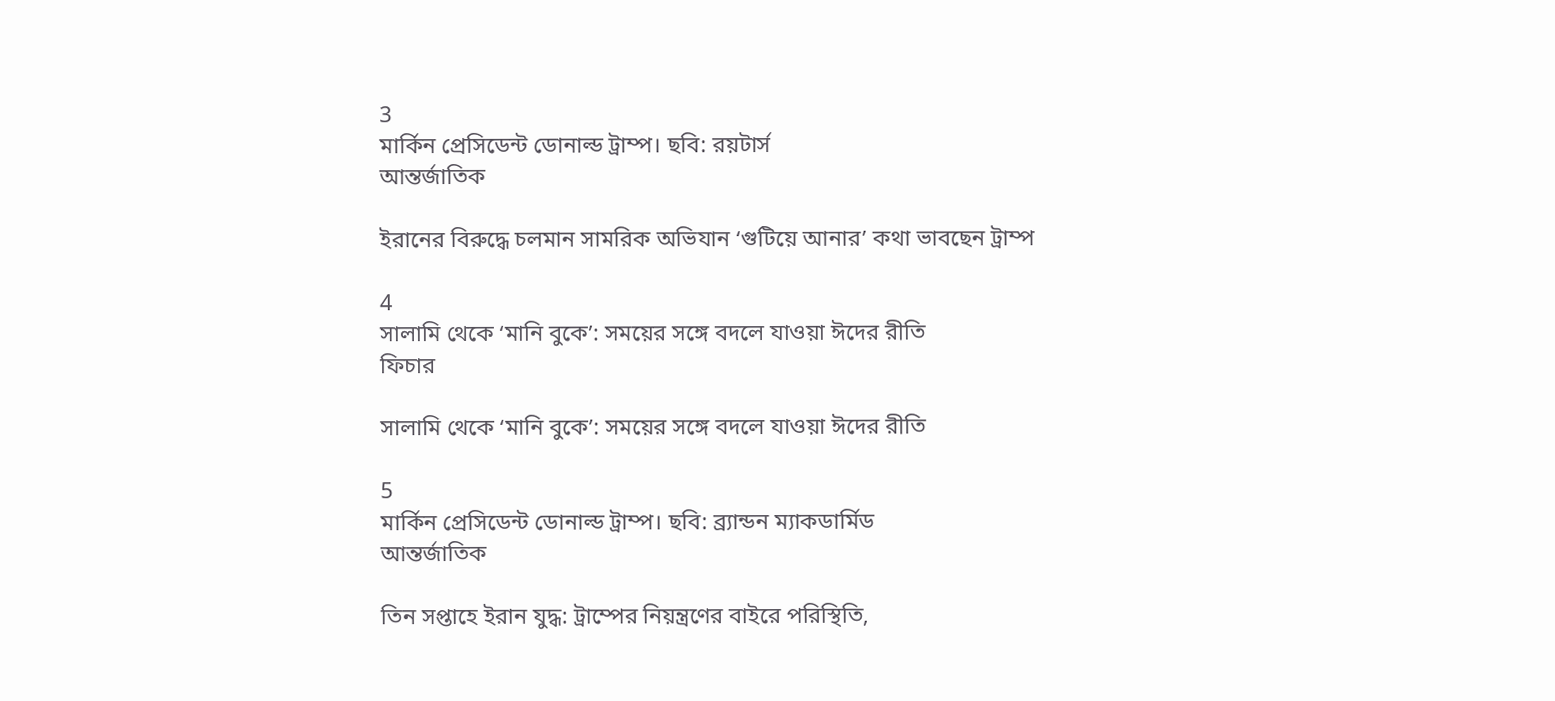3
মার্কিন প্রেসিডেন্ট ডোনাল্ড ট্রাম্প। ছবি: রয়টার্স
আন্তর্জাতিক

ইরানের বিরুদ্ধে চলমান সামরিক অভিযান ‘গুটিয়ে আনার’ কথা ভাবছেন ট্রাম্প

4
সালামি থেকে ‘মানি বুকে’: সময়ের সঙ্গে বদলে যাওয়া ঈদের রীতি
ফিচার

সালামি থেকে ‘মানি বুকে’: সময়ের সঙ্গে বদলে যাওয়া ঈদের রীতি

5
মার্কিন প্রেসিডেন্ট ডোনাল্ড ট্রাম্প। ছবি: ব্র্যান্ডন ম্যাকডার্মিড
আন্তর্জাতিক

তিন সপ্তাহে ইরান যুদ্ধ: ট্রাম্পের নিয়ন্ত্রণের বাইরে পরিস্থিতি,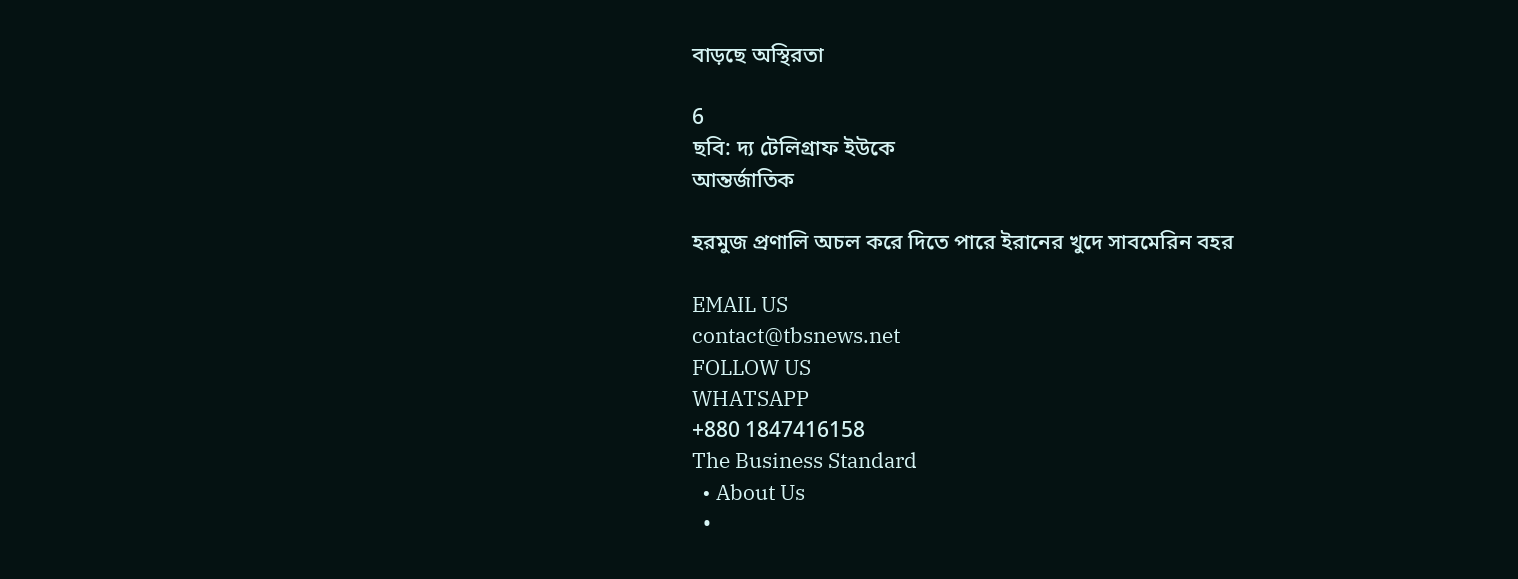বাড়ছে অস্থিরতা

6
ছবি: দ্য টেলিগ্রাফ ইউকে
আন্তর্জাতিক

হরমুজ প্রণালি অচল করে দিতে পারে ইরানের খুদে সাবমেরিন বহর

EMAIL US
contact@tbsnews.net
FOLLOW US
WHATSAPP
+880 1847416158
The Business Standard
  • About Us
  •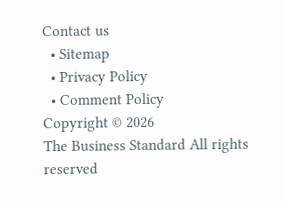Contact us
  • Sitemap
  • Privacy Policy
  • Comment Policy
Copyright © 2026
The Business Standard All rights reserved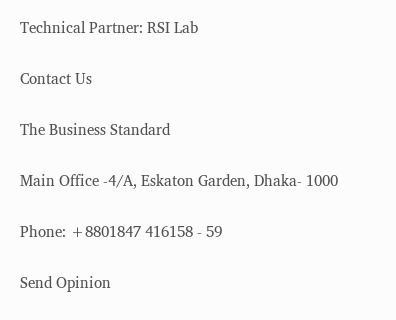Technical Partner: RSI Lab

Contact Us

The Business Standard

Main Office -4/A, Eskaton Garden, Dhaka- 1000

Phone: +8801847 416158 - 59

Send Opinion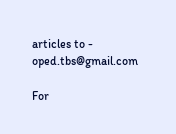articles to - oped.tbs@gmail.com

For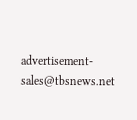advertisement- sales@tbsnews.net